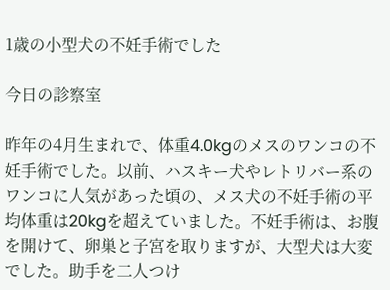1歳の小型犬の不妊手術でした

今日の診察室

昨年の4月生まれで、体重4.0kgのメスのワンコの不妊手術でした。以前、ハスキー犬やレトリバー系のワンコに人気があった頃の、メス犬の不妊手術の平均体重は20kgを超えていました。不妊手術は、お腹を開けて、卵巣と子宮を取りますが、大型犬は大変でした。助手を二人つけ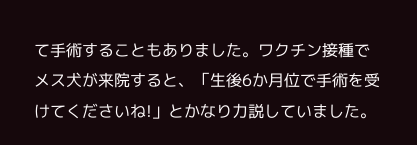て手術することもありました。ワクチン接種でメス犬が来院すると、「生後6か月位で手術を受けてくださいね!」とかなり力説していました。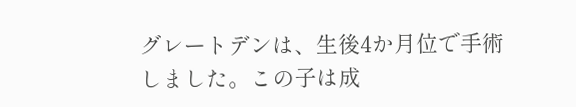グレートデンは、生後4か月位で手術しました。この子は成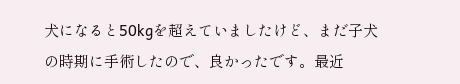犬になると50kgを超えていましたけど、まだ子犬の時期に手術したので、良かったです。最近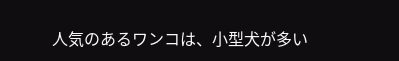人気のあるワンコは、小型犬が多い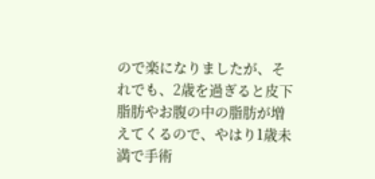ので楽になりましたが、それでも、2歳を過ぎると皮下脂肪やお腹の中の脂肪が増えてくるので、やはり1歳未満で手術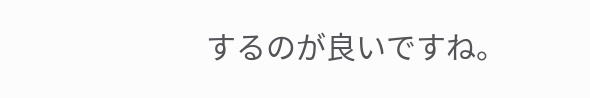するのが良いですね。